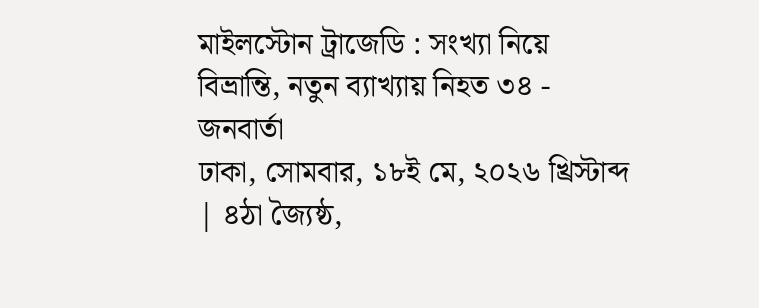মাইলস্টোন ট্রাজেডি : সংখ্যা নিয়ে বিভ্রান্তি, নতুন ব্যাখ্যায় নিহত ৩৪ - জনবার্তা
ঢাকা, সোমবার, ১৮ই মে, ২০২৬ খ্রিস্টাব্দ | ৪ঠা জ্যৈষ্ঠ,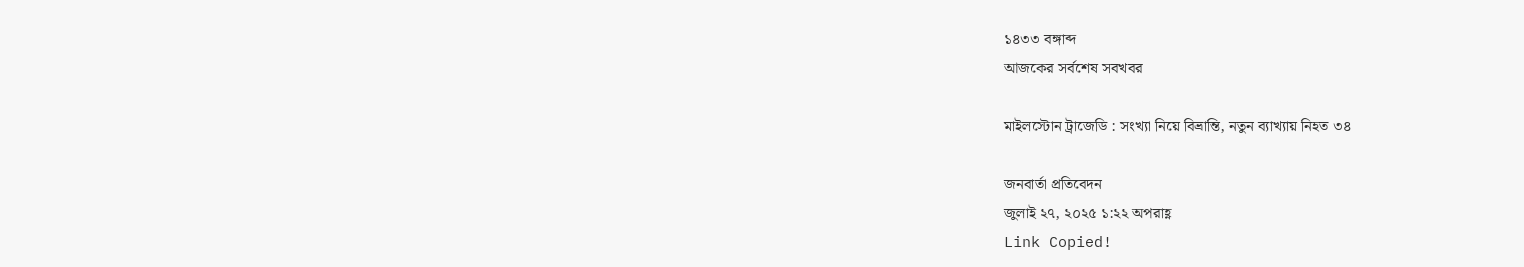১৪৩৩ বঙ্গাব্দ
আজকের সর্বশেষ সবখবর

মাইলস্টোন ট্রাজেডি : সংখ্যা নিয়ে বিভ্রান্তি, নতুন ব্যাখ্যায় নিহত ৩৪

জনবার্তা প্রতিবেদন
জুলাই ২৭, ২০২৫ ১:২২ অপরাহ্ণ
Link Copied!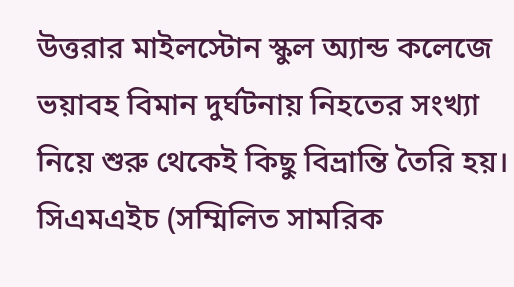উত্তরার মাইলস্টোন স্কুল অ্যান্ড কলেজে ভয়াবহ বিমান দুর্ঘটনায় নিহতের সংখ্যা নিয়ে শুরু থেকেই কিছু বিভ্রান্তি তৈরি হয়। সিএমএইচ (সম্মিলিত সামরিক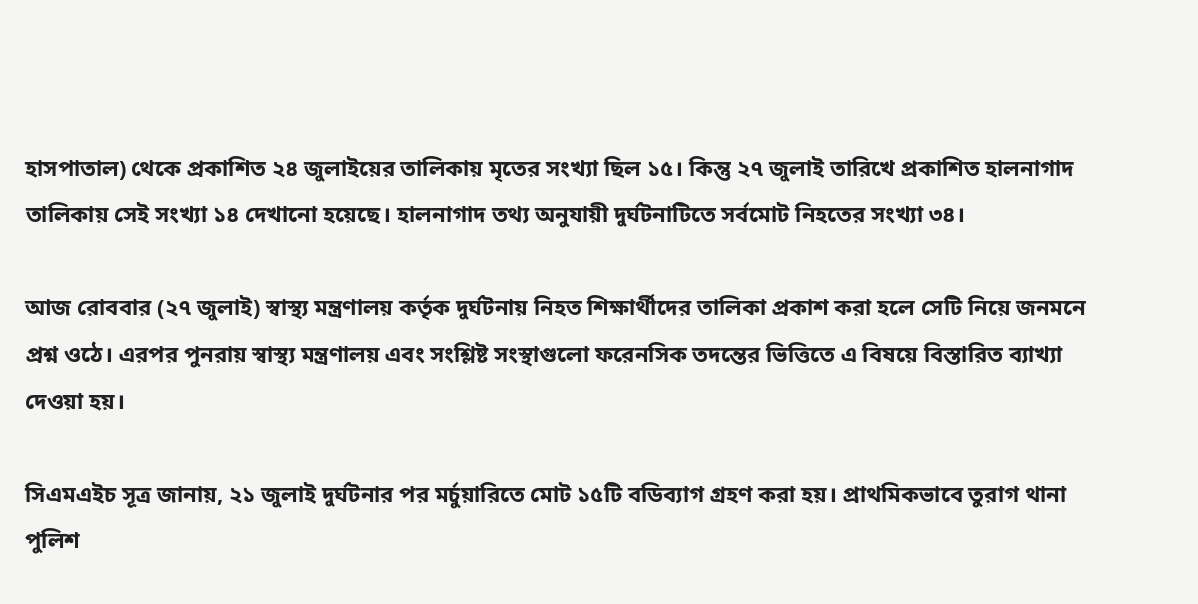হাসপাতাল) থেকে প্রকাশিত ২৪ জুলাইয়ের তালিকায় মৃতের সংখ্যা ছিল ১৫। কিন্তু ২৭ জুলাই তারিখে প্রকাশিত হালনাগাদ তালিকায় সেই সংখ্যা ১৪ দেখানো হয়েছে। হালনাগাদ তথ্য অনুযায়ী দুর্ঘটনাটিতে সর্বমোট নিহতের সংখ্যা ৩৪।

আজ রোববার (২৭ জুলাই) স্বাস্থ্য মন্ত্রণালয় কর্তৃক দুর্ঘটনায় নিহত শিক্ষার্থীদের তালিকা প্রকাশ করা হলে সেটি নিয়ে জনমনে প্রশ্ন ওঠে। এরপর পুনরায় স্বাস্থ্য মন্ত্রণালয় এবং সংশ্লিষ্ট সংস্থাগুলো ফরেনসিক তদন্তের ভিত্তিতে এ বিষয়ে বিস্তারিত ব্যাখ্যা দেওয়া হয়।

সিএমএইচ সূত্র জানায়, ২১ জুলাই দুর্ঘটনার পর মর্চুয়ারিতে মোট ১৫টি বডিব্যাগ গ্রহণ করা হয়। প্রাথমিকভাবে তুরাগ থানা পুলিশ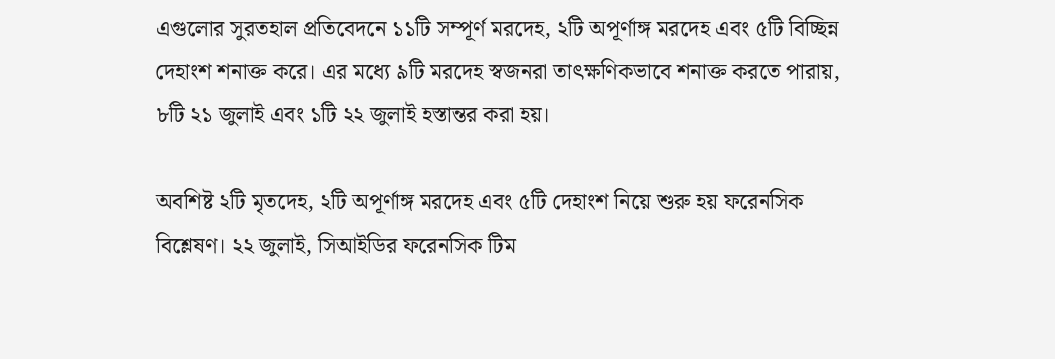এগুলোর সুরতহাল প্রতিবেদনে ১১টি সম্পূর্ণ মরদেহ, ২টি অপূর্ণাঙ্গ মরদেহ এবং ৫টি বিচ্ছিন্ন দেহাংশ শনাক্ত করে। এর মধ্যে ৯টি মরদেহ স্বজনরা তাৎক্ষণিকভাবে শনাক্ত করতে পারায়, ৮টি ২১ জুলাই এবং ১টি ২২ জুলাই হস্তান্তর করা হয়।

অবশিষ্ট ২টি মৃতদেহ, ২টি অপূর্ণাঙ্গ মরদেহ এবং ৫টি দেহাংশ নিয়ে শুরু হয় ফরেনসিক বিশ্লেষণ। ২২ জুলাই, সিআইডির ফরেনসিক টিম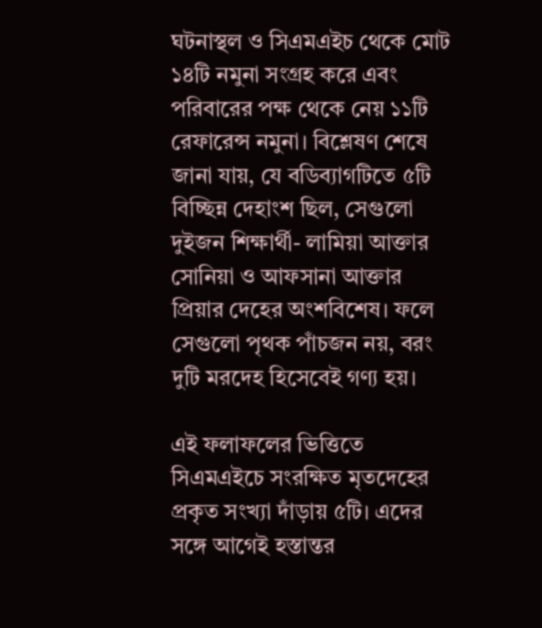ঘটনাস্থল ও সিএমএইচ থেকে মোট ১৪টি নমুনা সংগ্রহ করে এবং পরিবারের পক্ষ থেকে নেয় ১১টি রেফারেন্স নমুনা। বিশ্লেষণ শেষে জানা যায়, যে বডিব্যাগটিতে ৫টি বিচ্ছিন্ন দেহাংশ ছিল, সেগুলো দুইজন শিক্ষার্থী- লামিয়া আক্তার সোনিয়া ও আফসানা আক্তার প্রিয়ার দেহের অংশবিশেষ। ফলে সেগুলো পৃথক পাঁচজন নয়, বরং দুটি মরদেহ হিসেবেই গণ্য হয়।

এই ফলাফলের ভিত্তিতে সিএমএইচে সংরক্ষিত মৃতদেহের প্রকৃত সংখ্যা দাঁড়ায় ৫টি। এদের সঙ্গে আগেই হস্তান্তর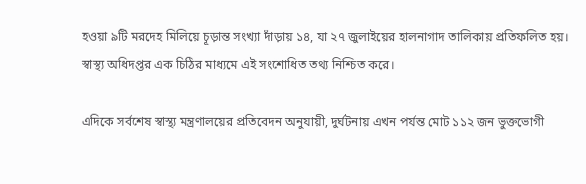হওয়া ৯টি মরদেহ মিলিয়ে চূড়ান্ত সংখ্যা দাঁড়ায় ১৪, যা ২৭ জুলাইয়ের হালনাগাদ তালিকায় প্রতিফলিত হয়। স্বাস্থ্য অধিদপ্তর এক চিঠির মাধ্যমে এই সংশোধিত তথ্য নিশ্চিত করে।

এদিকে সর্বশেষ স্বাস্থ্য মন্ত্রণালয়ের প্রতিবেদন অনুযায়ী, দুর্ঘটনায় এখন পর্যন্ত মোট ১১২ জন ভুক্তভোগী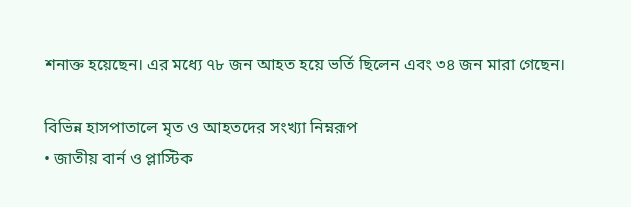শনাক্ত হয়েছেন। এর মধ্যে ৭৮ জন আহত হয়ে ভর্তি ছিলেন এবং ৩৪ জন মারা গেছেন।

বিভিন্ন হাসপাতালে মৃত ও আহতদের সংখ্যা নিম্নরূপ
• জাতীয় বার্ন ও প্লাস্টিক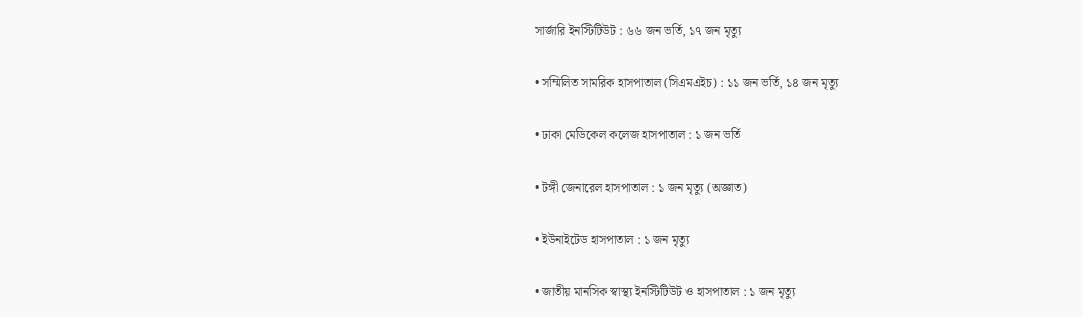সার্জারি ইনস্টিটিউট : ৬৬ জন ভর্তি, ১৭ জন মৃত্যু

• সম্মিলিত সামরিক হাসপাতাল (সিএমএইচ) : ১১ জন ভর্তি, ১৪ জন মৃত্যু

• ঢাকা মেডিকেল কলেজ হাসপাতাল : ১ জন ভর্তি

• টঙ্গী জেনারেল হাসপাতাল : ১ জন মৃত্যু (অজ্ঞাত)

• ইউনাইটেড হাসপাতাল : ১ জন মৃত্যু

• জাতীয় মানসিক স্বাস্থ্য ইনস্টিটিউট ও হাসপাতাল : ১ জন মৃত্যু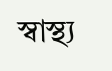স্বাস্থ্য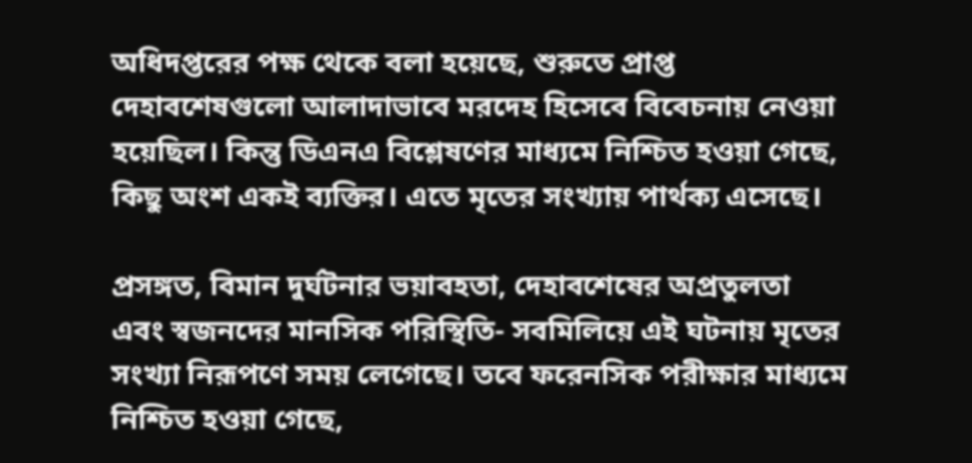অধিদপ্তরের পক্ষ থেকে বলা হয়েছে, শুরুতে প্রাপ্ত দেহাবশেষগুলো আলাদাভাবে মরদেহ হিসেবে বিবেচনায় নেওয়া হয়েছিল। কিন্তু ডিএনএ বিশ্লেষণের মাধ্যমে নিশ্চিত হওয়া গেছে, কিছু অংশ একই ব্যক্তির। এতে মৃতের সংখ্যায় পার্থক্য এসেছে।

প্রসঙ্গত, বিমান দুর্ঘটনার ভয়াবহতা, দেহাবশেষের অপ্রতুলতা এবং স্বজনদের মানসিক পরিস্থিতি- সবমিলিয়ে এই ঘটনায় মৃতের সংখ্যা নিরূপণে সময় লেগেছে। তবে ফরেনসিক পরীক্ষার মাধ্যমে নিশ্চিত হওয়া গেছে,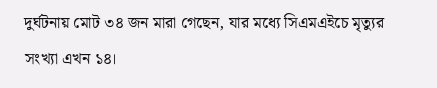দুর্ঘটনায় মোট ৩৪ জন মারা গেছেন, যার মধ্যে সিএমএইচে মৃত্যুর সংখ্যা এখন ১৪।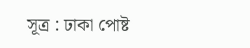সূত্র : ঢাকা পোষ্ট